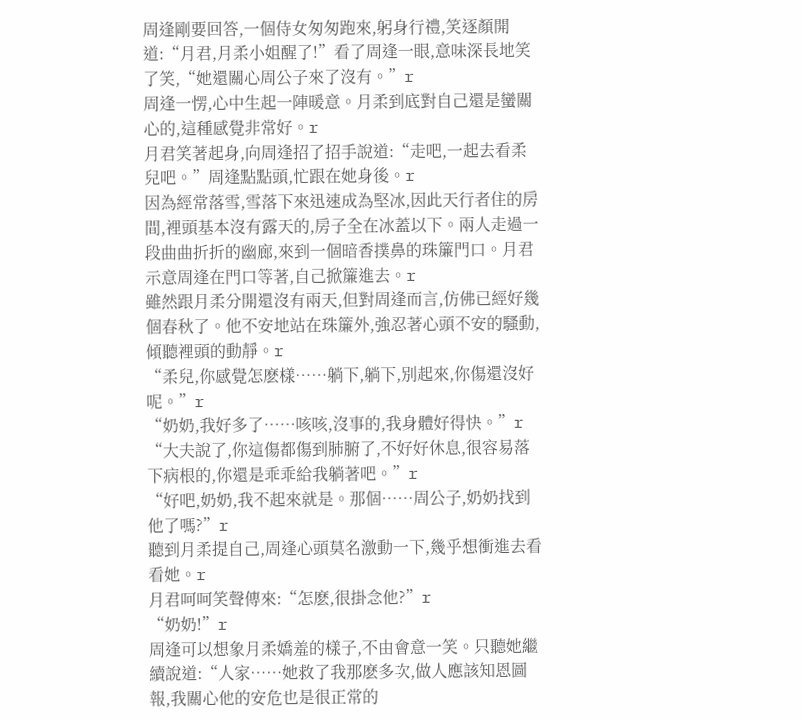周逢剛要回答,一個侍女匆匆跑來,躬身行禮,笑逐顏開道:“月君,月柔小姐醒了!”看了周逢一眼,意味深長地笑了笑,“她還關心周公子來了沒有。”r
周逢一愣,心中生起一陣暖意。月柔到底對自己還是蠻關心的,這種感覺非常好。r
月君笑著起身,向周逢招了招手說道:“走吧,一起去看柔兒吧。”周逢點點頭,忙跟在她身後。r
因為經常落雪,雪落下來迅速成為堅冰,因此天行者住的房間,裡頭基本沒有露天的,房子全在冰蓋以下。兩人走過一段曲曲折折的幽廊,來到一個暗香撲鼻的珠簾門口。月君示意周逢在門口等著,自己掀簾進去。r
雖然跟月柔分開還沒有兩天,但對周逢而言,仿佛已經好幾個春秋了。他不安地站在珠簾外,強忍著心頭不安的騷動,傾聽裡頭的動靜。r
“柔兒,你感覺怎麽樣……躺下,躺下,別起來,你傷還沒好呢。”r
“奶奶,我好多了……咳咳,沒事的,我身體好得快。”r
“大夫說了,你這傷都傷到肺腑了,不好好休息,很容易落下病根的,你還是乖乖給我躺著吧。”r
“好吧,奶奶,我不起來就是。那個……周公子,奶奶找到他了嗎?”r
聽到月柔提自己,周逢心頭莫名激動一下,幾乎想衝進去看看她。r
月君呵呵笑聲傳來:“怎麽,很掛念他?”r
“奶奶!”r
周逢可以想象月柔嬌羞的樣子,不由會意一笑。只聽她繼續說道:“人家……她救了我那麽多次,做人應該知恩圖報,我關心他的安危也是很正常的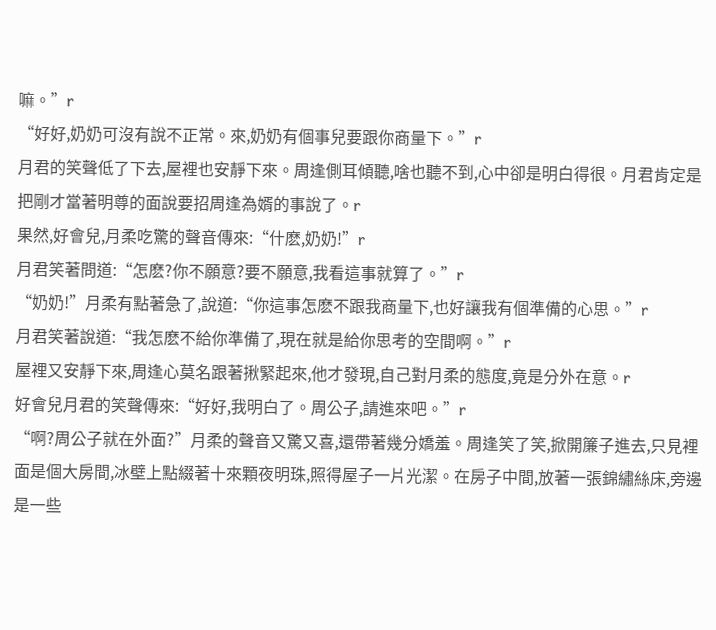嘛。”r
“好好,奶奶可沒有說不正常。來,奶奶有個事兒要跟你商量下。”r
月君的笑聲低了下去,屋裡也安靜下來。周逢側耳傾聽,啥也聽不到,心中卻是明白得很。月君肯定是把剛才當著明尊的面說要招周逢為婿的事說了。r
果然,好會兒,月柔吃驚的聲音傳來:“什麽,奶奶!”r
月君笑著問道:“怎麽?你不願意?要不願意,我看這事就算了。”r
“奶奶!”月柔有點著急了,說道:“你這事怎麽不跟我商量下,也好讓我有個準備的心思。”r
月君笑著說道:“我怎麽不給你準備了,現在就是給你思考的空間啊。”r
屋裡又安靜下來,周逢心莫名跟著揪緊起來,他才發現,自己對月柔的態度,竟是分外在意。r
好會兒月君的笑聲傳來:“好好,我明白了。周公子,請進來吧。”r
“啊?周公子就在外面?”月柔的聲音又驚又喜,還帶著幾分嬌羞。周逢笑了笑,掀開簾子進去,只見裡面是個大房間,冰壁上點綴著十來顆夜明珠,照得屋子一片光潔。在房子中間,放著一張錦繡絲床,旁邊是一些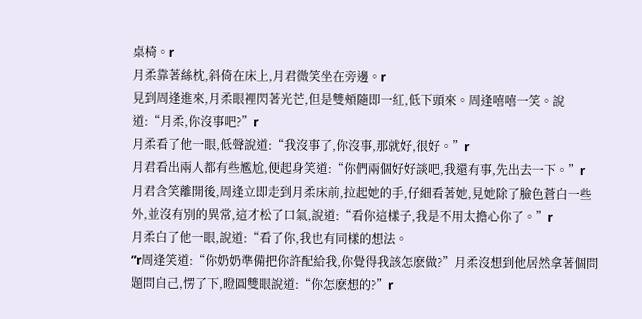桌椅。r
月柔靠著絲枕,斜倚在床上,月君微笑坐在旁邊。r
見到周逢進來,月柔眼裡閃著光芒,但是雙頰隨即一紅,低下頭來。周逢嘻嘻一笑。說道:“月柔,你沒事吧?”r
月柔看了他一眼,低聲說道:“我沒事了,你沒事,那就好,很好。”r
月君看出兩人都有些尷尬,便起身笑道:“你們兩個好好談吧,我還有事,先出去一下。”r
月君含笑離開後,周逢立即走到月柔床前,拉起她的手,仔細看著她,見她除了臉色蒼白一些外,並沒有別的異常,這才松了口氣,說道:“看你這樣子,我是不用太擔心你了。”r
月柔白了他一眼,說道:“看了你,我也有同樣的想法。
”r周逢笑道:“你奶奶準備把你許配給我,你覺得我該怎麽做?”月柔沒想到他居然拿著個問題問自己,愣了下,瞪圓雙眼說道:“你怎麽想的?”r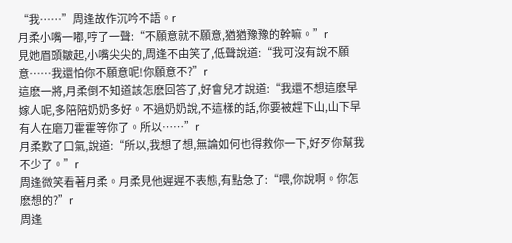“我……”周逢故作沉吟不語。r
月柔小嘴一嘟,哼了一聲:“不願意就不願意,猶猶豫豫的幹嘛。”r
見她眉頭皺起,小嘴尖尖的,周逢不由笑了,低聲說道:“我可沒有說不願意……我還怕你不願意呢!你願意不?”r
這麽一將,月柔倒不知道該怎麽回答了,好會兒才說道:“我還不想這麽早嫁人呢,多陪陪奶奶多好。不過奶奶說,不這樣的話,你要被趕下山,山下早有人在磨刀霍霍等你了。所以……”r
月柔歎了口氣,說道:“所以,我想了想,無論如何也得救你一下,好歹你幫我不少了。”r
周逢微笑看著月柔。月柔見他遲遲不表態,有點急了:“喂,你說啊。你怎麽想的?”r
周逢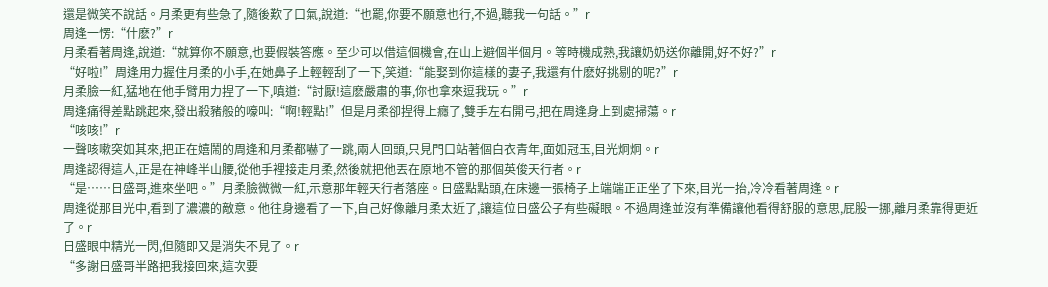還是微笑不說話。月柔更有些急了,隨後歎了口氣,說道:“也罷,你要不願意也行,不過,聽我一句話。”r
周逢一愣:“什麽?”r
月柔看著周逢,說道:“就算你不願意,也要假裝答應。至少可以借這個機會,在山上避個半個月。等時機成熟,我讓奶奶送你離開,好不好?”r
“好啦!”周逢用力握住月柔的小手,在她鼻子上輕輕刮了一下,笑道:“能娶到你這樣的妻子,我還有什麽好挑剔的呢?”r
月柔臉一紅,猛地在他手臂用力捏了一下,嗔道:“討厭!這麽嚴肅的事,你也拿來逗我玩。”r
周逢痛得差點跳起來,發出殺豬般的嚎叫:“啊!輕點!”但是月柔卻捏得上癮了,雙手左右開弓,把在周逢身上到處掃蕩。r
“咳咳!”r
一聲咳嗽突如其來,把正在嬉鬧的周逢和月柔都嚇了一跳,兩人回頭,只見門口站著個白衣青年,面如冠玉,目光炯炯。r
周逢認得這人,正是在神峰半山腰,從他手裡接走月柔,然後就把他丟在原地不管的那個英俊天行者。r
“是……日盛哥,進來坐吧。”月柔臉微微一紅,示意那年輕天行者落座。日盛點點頭,在床邊一張椅子上端端正正坐了下來,目光一抬,冷冷看著周逢。r
周逢從那目光中,看到了濃濃的敵意。他往身邊看了一下,自己好像離月柔太近了,讓這位日盛公子有些礙眼。不過周逢並沒有準備讓他看得舒服的意思,屁股一挪,離月柔靠得更近了。r
日盛眼中精光一閃,但隨即又是消失不見了。r
“多謝日盛哥半路把我接回來,這次要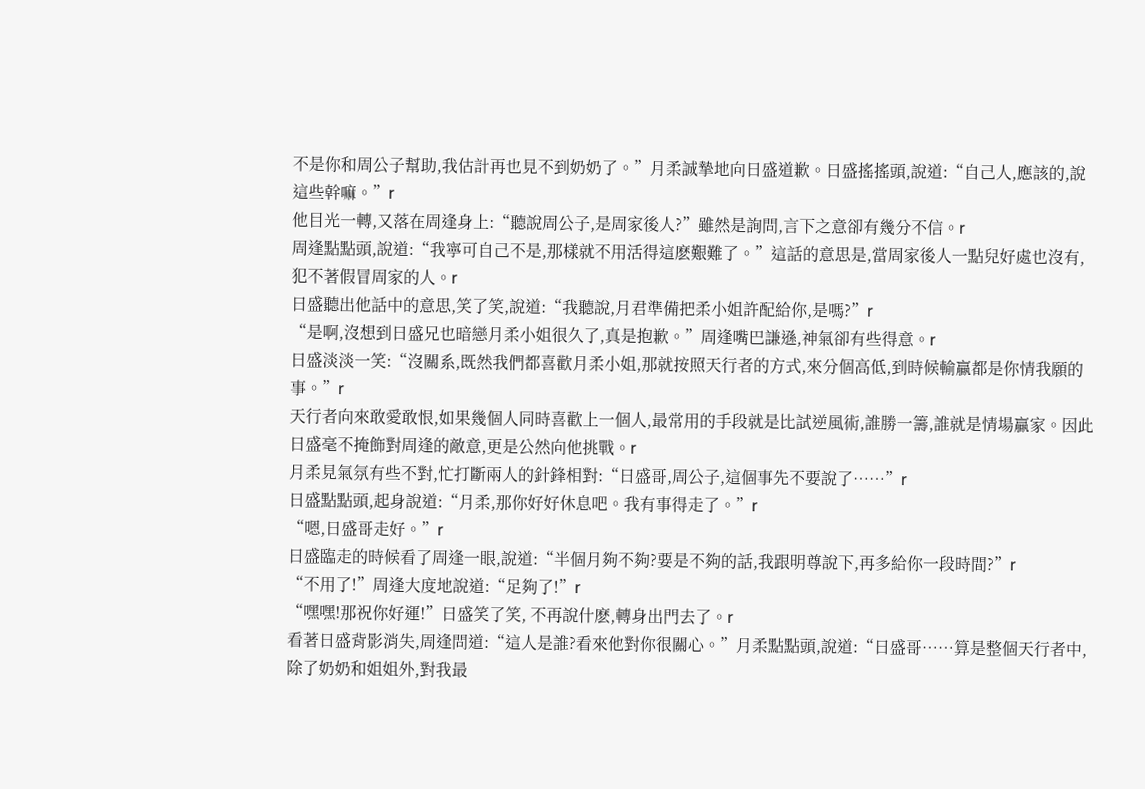不是你和周公子幫助,我估計再也見不到奶奶了。”月柔誠摯地向日盛道歉。日盛搖搖頭,說道:“自己人,應該的,說這些幹嘛。”r
他目光一轉,又落在周逢身上:“聽說周公子,是周家後人?”雖然是詢問,言下之意卻有幾分不信。r
周逢點點頭,說道:“我寧可自己不是,那樣就不用活得這麽艱難了。”這話的意思是,當周家後人一點兒好處也沒有,犯不著假冒周家的人。r
日盛聽出他話中的意思,笑了笑,說道:“我聽說,月君準備把柔小姐許配給你,是嗎?”r
“是啊,沒想到日盛兄也暗戀月柔小姐很久了,真是抱歉。”周逢嘴巴謙遜,神氣卻有些得意。r
日盛淡淡一笑:“沒關系,既然我們都喜歡月柔小姐,那就按照天行者的方式,來分個高低,到時候輸贏都是你情我願的事。”r
天行者向來敢愛敢恨,如果幾個人同時喜歡上一個人,最常用的手段就是比試逆風術,誰勝一籌,誰就是情場贏家。因此日盛毫不掩飾對周逢的敵意,更是公然向他挑戰。r
月柔見氣氛有些不對,忙打斷兩人的針鋒相對:“日盛哥,周公子,這個事先不要說了……”r
日盛點點頭,起身說道:“月柔,那你好好休息吧。我有事得走了。”r
“嗯,日盛哥走好。”r
日盛臨走的時候看了周逢一眼,說道:“半個月夠不夠?要是不夠的話,我跟明尊說下,再多給你一段時間?”r
“不用了!”周逢大度地說道:“足夠了!”r
“嘿嘿!那祝你好運!”日盛笑了笑, 不再說什麽,轉身出門去了。r
看著日盛背影消失,周逢問道:“這人是誰?看來他對你很關心。”月柔點點頭,說道:“日盛哥……算是整個天行者中,除了奶奶和姐姐外,對我最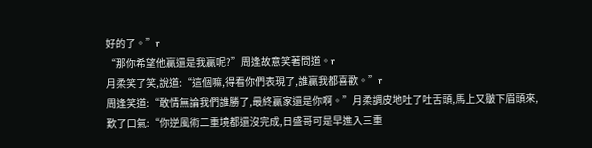好的了。”r
“那你希望他贏還是我贏呢?”周逢故意笑著問道。r
月柔笑了笑,說道:“這個嘛,得看你們表現了,誰贏我都喜歡。”r
周逢笑道:“敢情無論我們誰勝了,最終贏家還是你啊。”月柔調皮地吐了吐舌頭,馬上又皺下眉頭來,歎了口氣:“你逆風術二重境都還沒完成,日盛哥可是早進入三重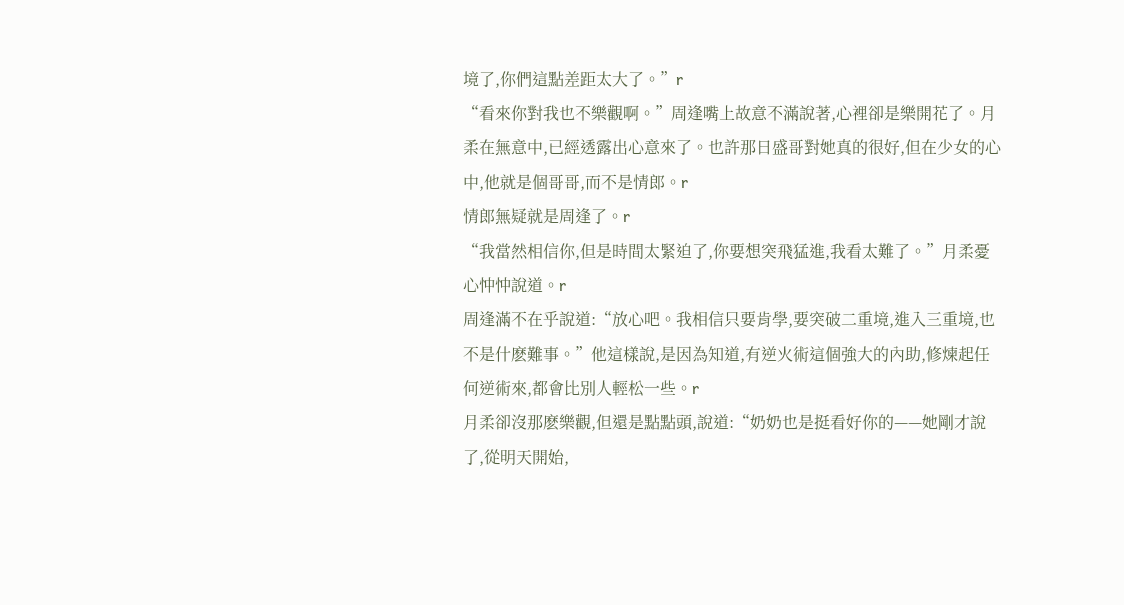境了,你們這點差距太大了。”r
“看來你對我也不樂觀啊。”周逢嘴上故意不滿說著,心裡卻是樂開花了。月柔在無意中,已經透露出心意來了。也許那日盛哥對她真的很好,但在少女的心中,他就是個哥哥,而不是情郎。r
情郎無疑就是周逢了。r
“我當然相信你,但是時間太緊迫了,你要想突飛猛進,我看太難了。”月柔憂心忡忡說道。r
周逢滿不在乎說道:“放心吧。我相信只要肯學,要突破二重境,進入三重境,也不是什麽難事。”他這樣說,是因為知道,有逆火術這個強大的內助,修煉起任何逆術來,都會比別人輕松一些。r
月柔卻沒那麽樂觀,但還是點點頭,說道:“奶奶也是挺看好你的——她剛才說了,從明天開始,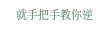就手把手教你逆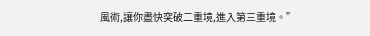風術,讓你盡快突破二重境,進入第三重境。”